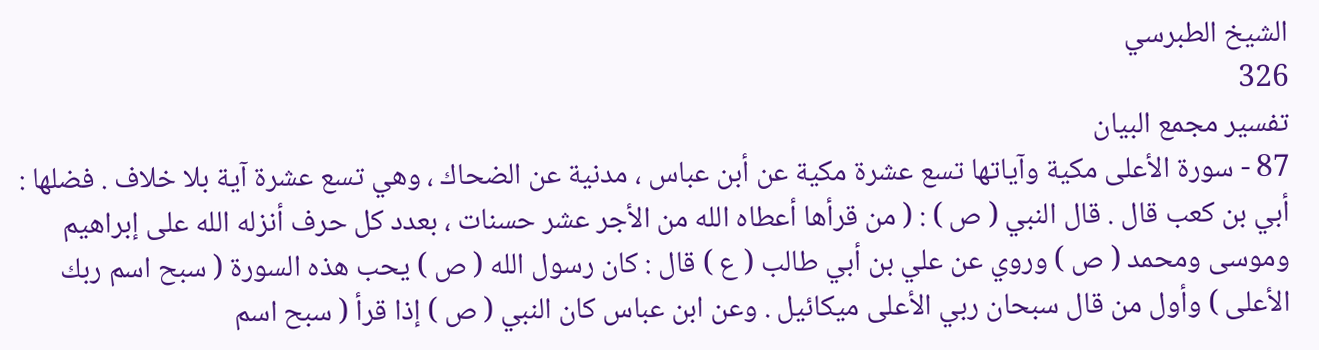الشيخ الطبرسي
326
تفسير مجمع البيان
87 - سورة الأعلى مكية وآياتها تسع عشرة مكية عن أبن عباس ، مدنية عن الضحاك ، وهي تسع عشرة آية بلا خلاف . فضلها : أبي بن كعب قال . قال النبي ( ص ) : ( من قرأها أعطاه الله من الأجر عشر حسنات ، بعدد كل حرف أنزله الله على إبراهيم وموسى ومحمد ( ص ) وروي عن علي بن أبي طالب ( ع ) قال : كان رسول الله ( ص ) يحب هذه السورة ( سبح اسم ربك الأعلى ) وأول من قال سبحان ربي الأعلى ميكائيل . وعن ابن عباس كان النبي ( ص ) إذا قرأ ( سبح اسم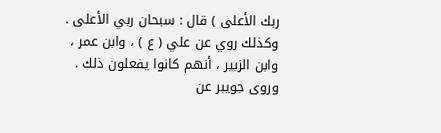ربك الأعلى ) قال : سبحان ربي الأعلى . وكذلك روي عن علي ( ع ) ، وابن عمر ، وابن الزبير ، أنهم كانوا يفعلون ذلك . وروى جويبر عن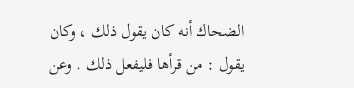الضحاك أنه كان يقول ذلك ، وكان يقول : من قرأها فليفعل ذلك . وعن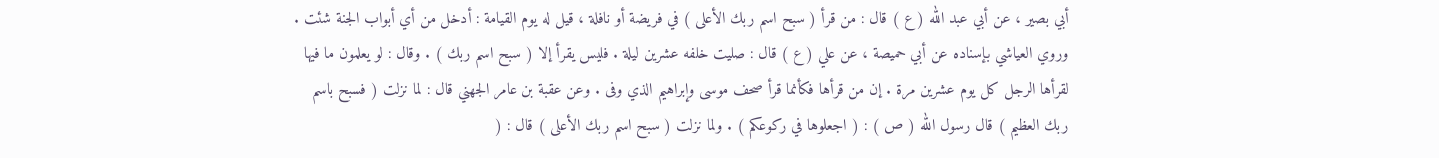أبي بصير ، عن أبي عبد الله ( ع ) قال : من قرأ ( سبح اسم ربك الأعلى ) في فريضة أو نافلة ، قيل له يوم القيامة : أدخل من أي أبواب الجنة شئت . وروي العياشي بإسناده عن أبي حميصة ، عن علي ( ع ) قال : صليت خلفه عشرين ليلة . فليس يقرأ إلا ( سبح اسم ربك ) . وقال : لو يعلمون ما فيها لقرأها الرجل كل يوم عشرين مرة . إن من قرأها فكأنما قرأ صحف موسى وإبراهيم الذي وفى . وعن عقبة بن عامر الجهني قال : لما نزلت ( فسبح باسم ربك العظيم ) قال رسول الله ( ص ) : ( اجعلوها في ركوعكم ) . ولما نزلت ( سبح اسم ربك الأعلى ) قال : (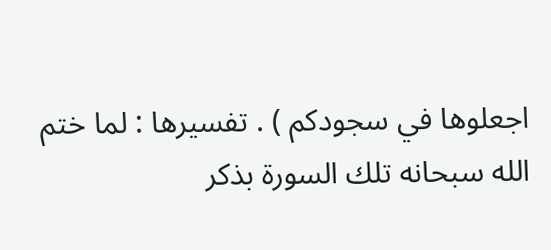اجعلوها في سجودكم ) . تفسيرها : لما ختم الله سبحانه تلك السورة بذكر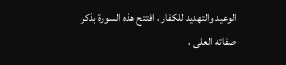الوعيد والتهديد للكفار ، افتتح هذه السورة بذكر صفاته العلى ،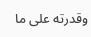وقدرته على ما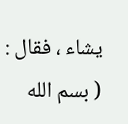يشاء ، فقال : ( بسم الله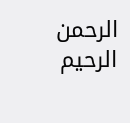الرحمن الرحيم